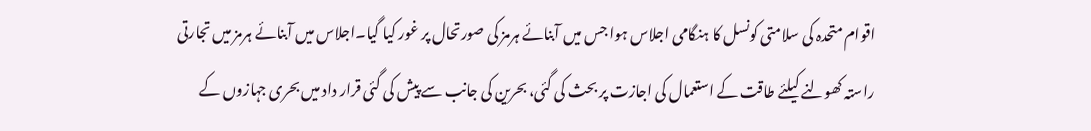اقوام متحدہ کی سلامتی کونسل کا ہنگامی اجلاس ہوا جس میں آبنائے ہرمز کی صورتحال پر غور کیا گیا۔اجلاس میں آبنائے ہرمز میں تجارتی راستہ کھولنے کیلئے طاقت کے استعمال کی اجازت پر بحث کی گئی، بحرین کی جانب سے پیش کی گئی قرار داد میں بحری جہازوں کے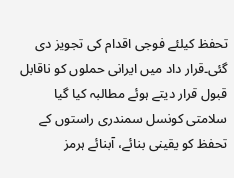تحفظ کیلئے فوجی اقدام کی تجویز دی گئی۔قرار داد میں ایرانی حملوں کو ناقابل قبول قرار دیتے ہوئے مطالبہ کیا گیا سلامتی کونسل سمندری راستوں کے تحفظ کو یقینی بنائے، آبنائے ہرمز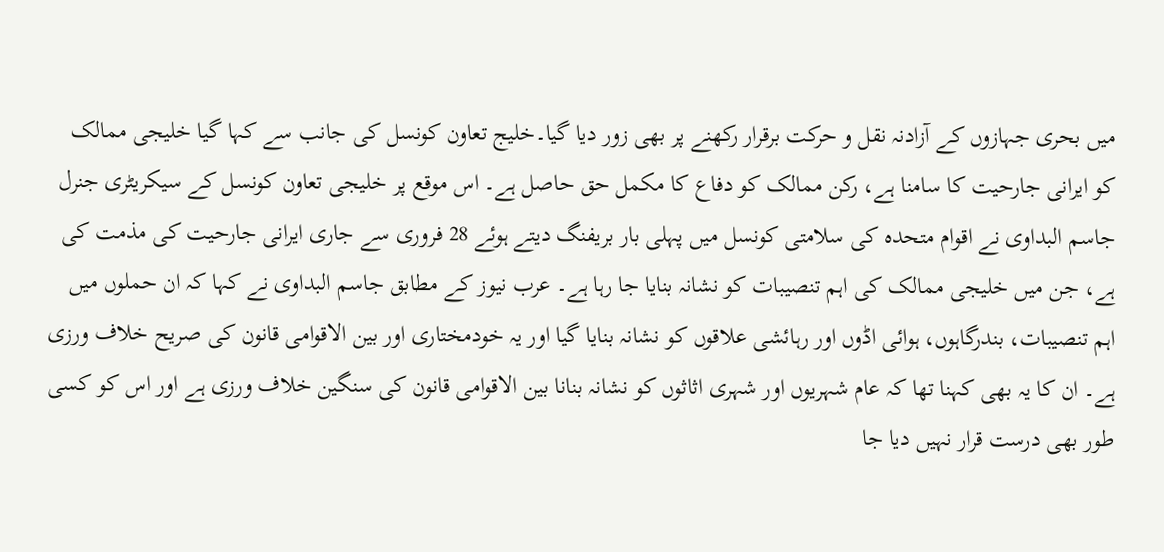میں بحری جہازوں کے آزادنہ نقل و حرکت برقرار رکھنے پر بھی زور دیا گیا۔خلیج تعاون کونسل کی جانب سے کہا گیا خلیجی ممالک کو ایرانی جارحیت کا سامنا ہے، رکن ممالک کو دفاع کا مکمل حق حاصل ہے۔ اس موقع پر خلیجی تعاون کونسل کے سیکریٹری جنرل جاسم البداوی نے اقوام متحدہ کی سلامتی کونسل میں پہلی بار بریفنگ دیتے ہوئے 28 فروری سے جاری ایرانی جارحیت کی مذمت کی ہے، جن میں خلیجی ممالک کی اہم تنصیبات کو نشانہ بنایا جا رہا ہے۔ عرب نیوز کے مطابق جاسم البداوی نے کہا کہ ان حملوں میں اہم تنصیبات، بندرگاہوں، ہوائی اڈوں اور رہائشی علاقوں کو نشانہ بنایا گیا اور یہ خودمختاری اور بین الاقوامی قانون کی صریح خلاف ورزی ہے۔ ان کا یہ بھی کہنا تھا کہ عام شہریوں اور شہری اثاثوں کو نشانہ بنانا بین الاقوامی قانون کی سنگین خلاف ورزی ہے اور اس کو کسی طور بھی درست قرار نہیں دیا جا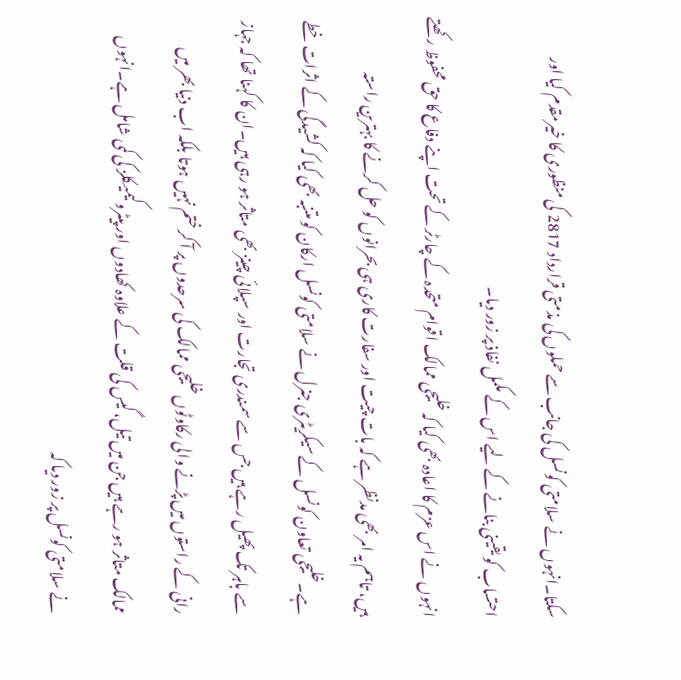سکتا۔انہوں نے سلامتی کونسل کی جانب سے حملوں کی مذمتی قرارداد 2817 کی منظوری کا خیرمقدم کیا اور احتساب کو یقینی بنانے کے لیے اس کے مکمل نفاذ پر زور دیا۔
انہوں نے اس عزم کا اعادہ بھی کیا کہ خلیجی ممالک اقوام متحدہ کے چارٹر کے تحت اپنے دفاع کا حق محفوظ رکھتے ہیں، تاہم یہ امر بھی مدنظر ہے کہ بات چیت اور سفارت کاری ہی بحرانوں کو حل کرنے کا بہترین راستہ ہے۔خلیجی تعاون کونسل کے سیکریٹری جنرل نے سلامتی کونسل ارکان کو متنبہ بھی کیا کہ کشیدگی کے اثرات خطے سے باہر تک پھیل رہے ہیں جس سے سمندری تجارت اور سپلائی چینز بھی متاثر ہو رہی ہیں۔ان کا کہنا تھا کہ جہاز رانی کے راستوں میں پڑنے والی رکاوٹوں خلیجی ممالک کی سرحدوں پر آ کر ختم نہیں ہوتا بلکہ اب دنیا بھر میں ممالک متاثر ہو رہے ہیں جن میں تیل، گیس کی قلت کے علاوہ کھادوں اور پیٹروکیمیکلز کی کمی شامل ہے۔انہوں نے سلامتی کونسل پر زور دیا کہ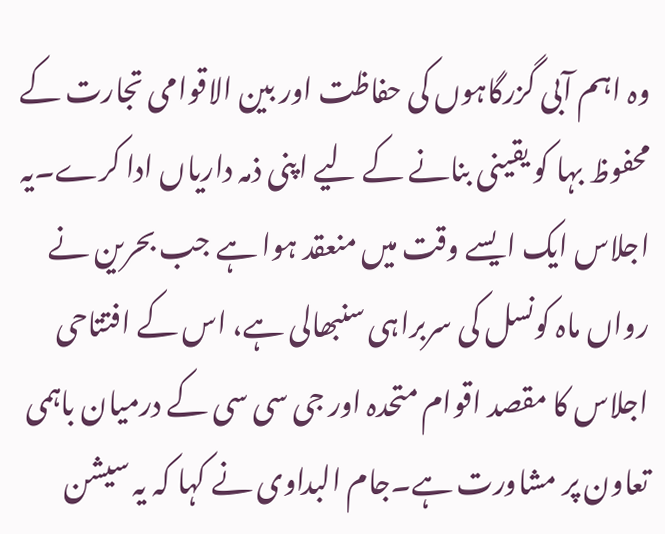وہ اہم آبی گزرگاہوں کی حفاظت اور بین الاقوامی تجارت کے محفوظ بہا کو یقینی بنانے کے لیے اپنی ذمہ داریاں ادا کرے۔یہ اجلاس ایک ایسے وقت میں منعقد ہوا ہے جب بحرین نے رواں ماہ کونسل کی سربراہی سنبھالی ہے، اس کے افتتاحی اجلاس کا مقصد اقوام متحدہ اور جی سی سی کے درمیان باہمی تعاون پر مشاورت ہے۔جام البداوی نے کہا کہ یہ سیشن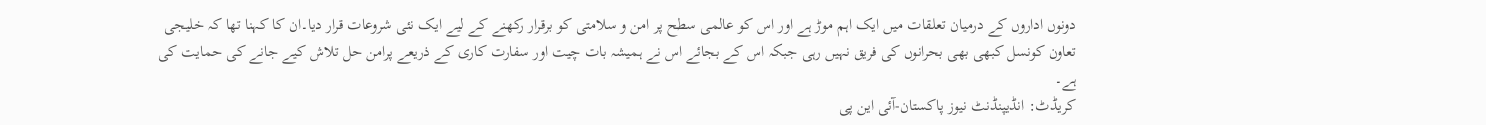دونوں اداروں کے درمیان تعلقات میں ایک اہم موڑ ہے اور اس کو عالمی سطح پر امن و سلامتی کو برقرار رکھنے کے لیے ایک نئی شروعات قرار دیا۔ان کا کہنا تھا کہ خلیجی تعاون کونسل کبھی بھی بحرانوں کی فریق نہیں رہی جبکہ اس کے بجائے اس نے ہمیشہ بات چیت اور سفارت کاری کے ذریعے پرامن حل تلاش کیے جانے کی حمایت کی ہے۔
کریڈٹ: انڈیپنڈنٹ نیوز پاکستان-آئی این پی